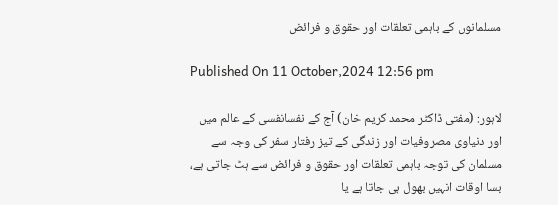مسلمانوں کے باہمی تعلقات اور حقوق و فرائض

Published On 11 October,2024 12:56 pm

لاہور: (مفتی ڈاکٹر محمد کریم خان) آج کے نفسانفسی کے عالم میں اور دنیاوی مصروفیات اور زندگی کے تیز رفتار سفر کی وجہ سے مسلمان کی توجہ باہمی تعلقات اور حقوق و فرائض سے ہٹ جاتی ہے، بسا اوقات انہیں بھول ہی جاتا ہے یا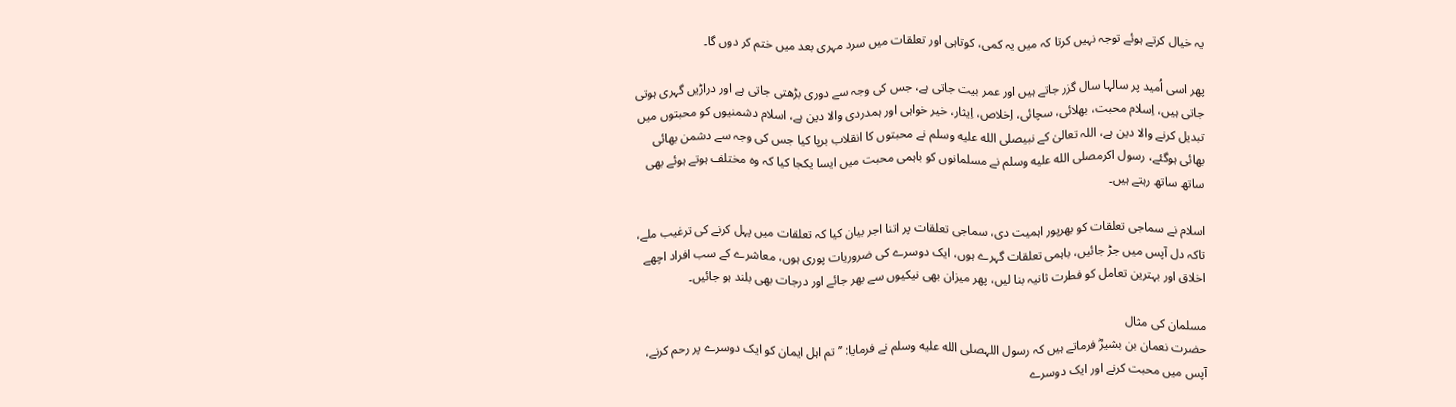یہ خیال کرتے ہوئے توجہ نہیں کرتا کہ میں یہ کمی، کوتاہی اور تعلقات میں سرد مہری بعد میں ختم کر دوں گا۔

پھر اسی اُمید پر سالہا سال گزر جاتے ہیں اور عمر بیت جاتی ہے، جس کی وجہ سے دوری بڑھتی جاتی ہے اور دراڑیں گہری ہوتی جاتی ہیں، اِسلام محبت، بھلائی، سچائی، اِخلاص، اِیثار، خیر خواہی اور ہمدردی والا دین ہے، اسلام دشمنیوں کو محبتوں میں تبدیل کرنے والا دین ہے، اللہ تعالیٰ کے نبیصلى الله عليه وسلم نے محبتوں کا انقلاب برپا کیا جس کی وجہ سے دشمن بھائی بھائی ہوگئے، رسول اکرمصلى الله عليه وسلم نے مسلمانوں کو باہمی محبت میں ایسا یکجا کیا کہ وہ مختلف ہوتے ہوئے بھی ساتھ ساتھ رہتے ہیں۔

اسلام نے سماجی تعلقات کو بھرپور اہمیت دی، سماجی تعلقات پر اتنا اجر بیان کیا کہ تعلقات میں پہل کرنے کی ترغیب ملے، تاکہ دل آپس میں جڑ جائیں، باہمی تعلقات گہرے ہوں، ایک دوسرے کی ضروریات پوری ہوں، معاشرے کے سب افراد اچھے اخلاق اور بہترین تعامل کو فطرت ثانیہ بنا لیں، پھر میزان بھی نیکیوں سے بھر جائے اور درجات بھی بلند ہو جائیں۔

مسلمان کی مثال
حضرت نعمان بن بشیرؓ فرماتے ہیں کہ رسول اللہصلى الله عليه وسلم نے فرمایا: ’’تم اہل ایمان کو ایک دوسرے پر رحم کرنے، آپس میں محبت کرنے اور ایک دوسرے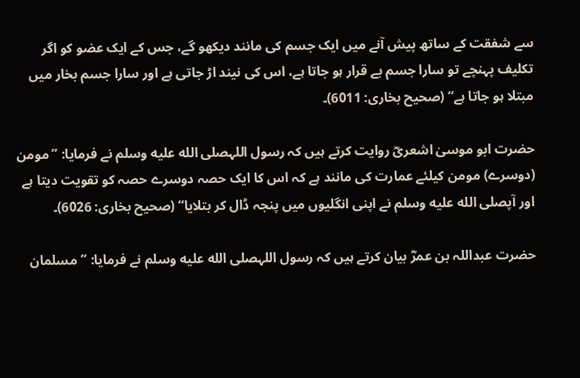سے شفقت کے ساتھ پیش آنے میں ایک جسم کی مانند دیکھو گے، جس کے ایک عضو کو اگر تکلیف پہنچے تو سارا جسم بے قرار ہو جاتا ہے، اس کی نیند اڑ جاتی ہے اور سارا جسم بخار میں مبتلا ہو جاتا ہے‘‘ (صحیح بخاری: 6011)۔

حضرت ابو موسیٰ اشعریؓ روایت کرتے ہیں کہ رسول اللہصلى الله عليه وسلم نے فرمایا: ’’مومن (دوسرے) مومن کیلئے عمارت کی مانند ہے کہ اس کا ایک حصہ دوسرے حصہ کو تقویت دیتا ہے اور آپصلى الله عليه وسلم نے اپنی انگلیوں میں پنجہ ڈال کر بتلایا‘‘ (صحیح بخاری: 6026)۔

حضرت عبداللہ بن عمرؓ بیان کرتے ہیں کہ رسول اللہصلى الله عليه وسلم نے فرمایا: ’’مسلمان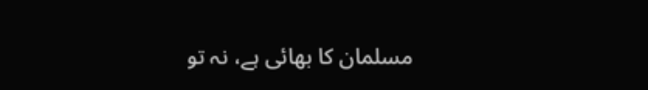مسلمان کا بھائی ہے، نہ تو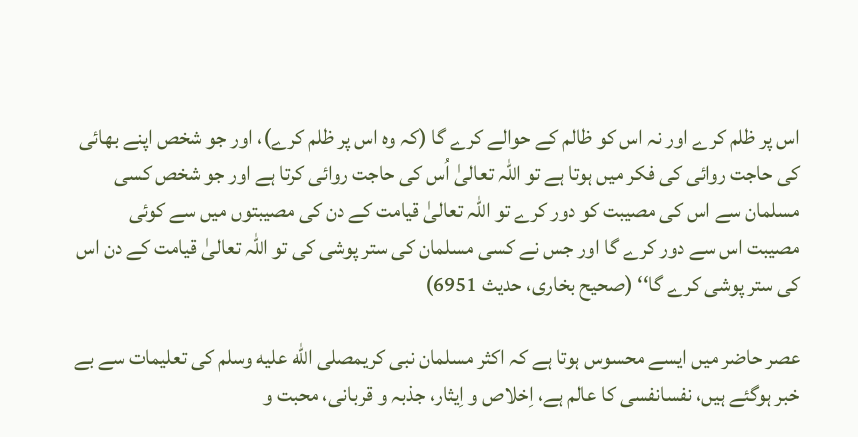اس پر ظلم کرے اور نہ اس کو ظالم کے حوالے کرے گا (کہ وہ اس پر ظلم کرے)، اور جو شخص اپنے بھائی کی حاجت روائی کی فکر میں ہوتا ہے تو اللہ تعالیٰ اُس کی حاجت روائی کرتا ہے اور جو شخص کسی مسلمان سے اس کی مصیبت کو دور کرے تو اللہ تعالیٰ قیامت کے دن کی مصیبتوں میں سے کوئی مصیبت اس سے دور کرے گا اور جس نے کسی مسلمان کی ستر پوشی کی تو اللہ تعالیٰ قیامت کے دن اس کی ستر پوشی کرے گا‘‘ (صحیح بخاری، حدیث 6951)

عصر حاضر میں ایسے محسوس ہوتا ہے کہ اکثر مسلمان نبی کریمصلى الله عليه وسلم کی تعلیمات سے بے خبر ہوگئے ہیں، نفسانفسی کا عالم ہے، اِخلاص و اِیثار، جذبہ و قربانی، محبت و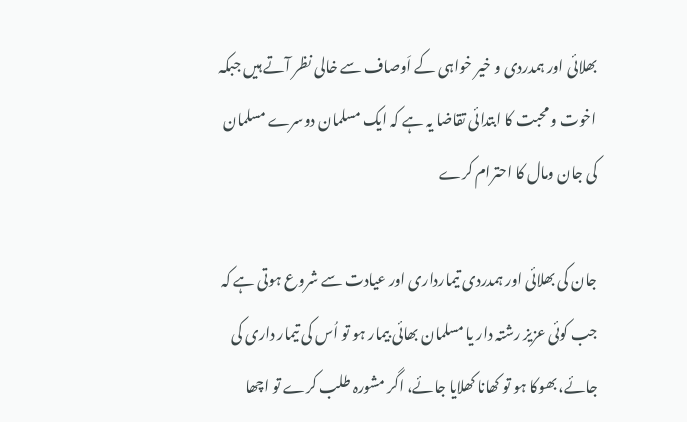بھلائی اور ہمدردی و خیر خواہی کے اَوصاف سے خالی نظر آتے ہیں جبکہ اخوت و محبت کا ابتدائی تقاضا یہ ہے کہ ایک مسلمان دوسرے مسلمان کی جان ومال کا احترام کرے

جان کی بھلائی اور ہمدردی تیمارداری اور عیادت سے شروع ہوتی ہے کہ جب کوئی عزیز رشتہ دار یا مسلمان بھائی بیمار ہو تو اُس کی تیمار داری کی جائے، بھوکا ہو تو کھانا کھلایا جائے، اگر مشورہ طلب کرے تو اچھا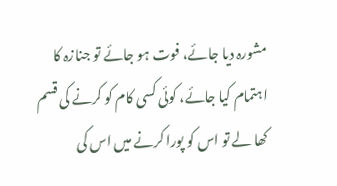مشورہ دیا جائے، فوت ہو جائے تو جنازہ کا اہتمام کیا جائے، کوئی کسی کام کو کرنے کی قسم کھا لے تو اس کو پورا کرنے میں اس کی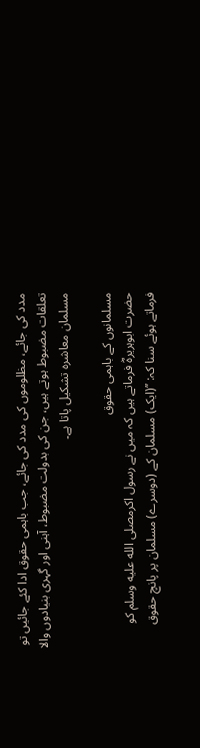مدد کی جائے، مظلوموں کی مدد کی جائے، جب باہمی حقوق ادا کئے جائیں تو تعلقات مضبوط ہوتے ہیں، جن کی بدولت مضبوط، آہنی اور گہری بنیادوں والا مسلمان معاشرہ تشکیل پاتا ہے۔

مسلمانوں کے باہمی حقوق
حضرت ابوہریرہؓ فرماتے ہیں کہ میں نے رسول اکرمصلى الله عليه وسلم کو فرماتے ہوئے سنا کہ: ’’(ایک) مسلمان کے (دوسرے) مسلمان پر پانچ حقوق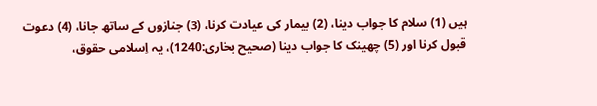ہیں (1) سلام کا جواب دینا، (2) بیمار کی عیادت کرنا، (3) جنازوں کے ساتھ جانا، (4) دعوت قبول کرنا اور (5) چھینک کا جواب دینا (صحیح بخاری:1240)، یہ اِسلامی حقوق،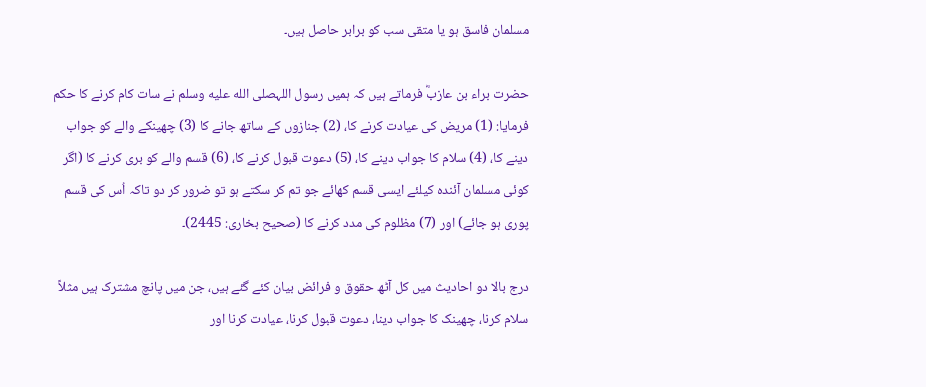مسلمان فاسق ہو یا متقی سب کو برابر حاصل ہیں۔

حضرت براء بن عازبؓ فرماتے ہیں کہ ہمیں رسول اللہصلى الله عليه وسلم نے سات کام کرنے کا حکم فرمایا: (1) مریض کی عیادت کرنے کا، (2) جنازوں کے ساتھ جانے کا (3) چھینکے والے کو جواب دینے کا، (4) سلام کا جواب دینے کا، (5) دعوت قبول کرنے کا، (6) قسم والے کو بری کرنے کا (اگر کوئی مسلمان آئندہ کیلئے ایسی قسم کھائے جو تم کر سکتے ہو تو ضرور کر دو تاکہ اُس کی قسم پوری ہو جائے) اور (7) مظلوم کی مدد کرنے کا (صحیح بخاری: 2445)۔

درج بالا دو احادیث میں کل آٹھ حقوق و فرائض بیان کئے گئے ہیں، جن میں پانچ مشترک ہیں مثلاً سلام کرنا، چھینک کا جواب دینا، دعوت قبول کرنا، عیادت کرنا اور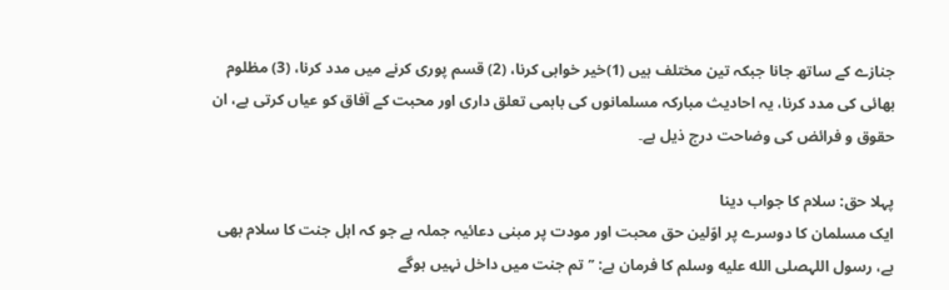جنازے کے ساتھ جانا جبکہ تین مختلف ہیں (1)خیر خواہی کرنا، (2) قسم پوری کرنے میں مدد کرنا، (3) مظلوم بھائی کی مدد کرنا، یہ احادیث مبارکہ مسلمانوں کی باہمی تعلق داری اور محبت کے آفاق کو عیاں کرتی ہے، ان حقوق و فرائض کی وضاحت درج ذیل ہے۔

پہلا حق: سلام کا جواب دینا
ایک مسلمان کا دوسرے پر اوّلین حق محبت اور مودت پر مبنی دعائیہ جملہ ہے جو کہ اہل جنت کا سلام بھی ہے، رسول اللہصلى الله عليه وسلم کا فرمان ہے: ’’تم جنت میں داخل نہیں ہوگے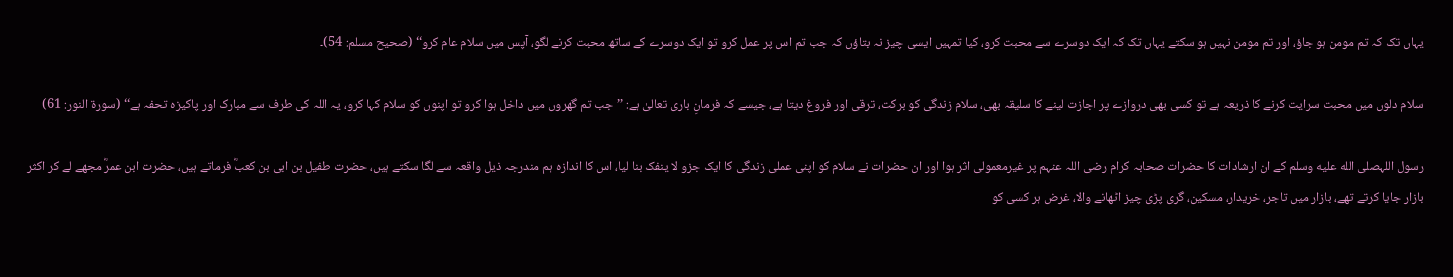یہاں تک کہ تم مومن ہو جاؤ، اور تم مومن نہیں ہو سکتے یہاں تک کہ ایک دوسرے سے محبت کرو، کیا تمہیں ایسی چیز نہ بتاؤں کہ جب تم اس پر عمل کرو تو ایک دوسرے کے ساتھ محبت کرنے لگو، آپس میں سلام عام کرو‘‘ (صحیح مسلم: 54)۔

سلام دلوں میں محبت سرایت کرنے کا ذریعہ ہے تو کسی بھی دروازے پر اجازت لینے کا سلیقہ بھی، سلام زندگی کو برکت، ترقی اور فروغ دیتا ہے، جیسے کہ فرمانِ باری تعالیٰ ہے: ’’جب تم گھروں میں داخل ہوا کرو تو اپنوں کو سلام کہا کرو، یہ اللہ کی طرف سے مبارک اور پاکیزہ تحفہ ہے‘‘ (سورۃ النور: 61)

رسول اللہصلى الله عليه وسلم کے ان ارشادات کا حضرات صحابہ کرام رضی اللہ عنہم پر غیرمعمولی اثر ہوا اور ان حضرات نے سلام کو اپنی عملی زندگی کا ایک جزو لا ینفک بنا لیا، اس کا اندازہ ہم مندرجہ ذیل واقعہ سے لگا سکتے ہیں، حضرت طفیل بن ابی بن کعبؓ فرماتے ہیں، حضرت ابن عمرؓ مجھے لے کر اکثر بازار جایا کرتے تھے، بازار میں تاجر، خریدار، مسکین، گری پڑی چیز اٹھانے والا، غرض ہر کسی کو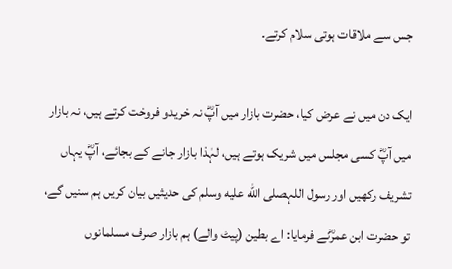جس سے ملاقات ہوتی سلام کرتے۔

ایک دن میں نے عرض کیا، حضرت بازار میں آپؓ نہ خریدو فروخت کرتے ہیں، نہ بازار میں آپؓ کسی مجلس میں شریک ہوتے ہیں، لہٰذا بازار جانے کے بجائے، آپؓ یہاں تشریف رکھیں اور رسول اللہصلى الله عليه وسلم کی حدیثیں بیان کریں ہم سنیں گے، تو حضرت ابن عمرؓنے فرمایا: اے بطین (پیٹ والے) ہم بازار صرف مسلمانوں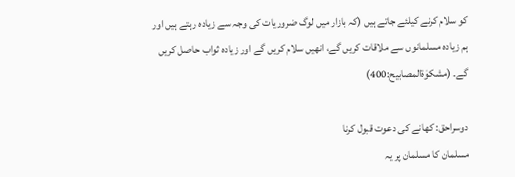کو سلام کرنے کیلئے جاتے ہیں (کہ بازار میں لوگ ضروریات کی وجہ سے زیادہ رہتے ہیں اور ہم زیادہ مسلمانوں سے ملاقات کریں گے، انھیں سلام کریں گے اور زیادہ ثواب حاصل کریں گے۔ (مشکوٰۃالمصابیح:400)

دوسراحق: کھانے کی دعوت قبول کرنا
مسلمان کا مسلمان پر یہ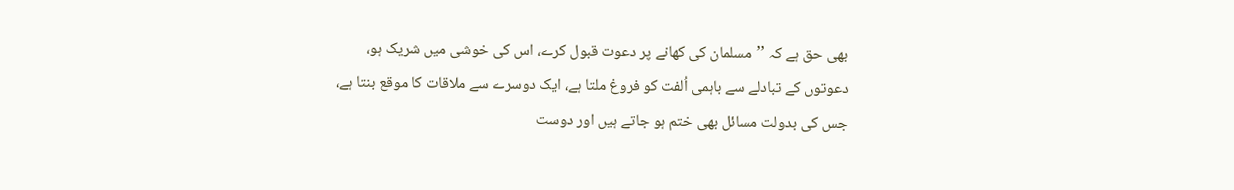بھی حق ہے کہ ’’مسلمان کی کھانے پر دعوت قبول کرے، اس کی خوشی میں شریک ہو، دعوتوں کے تبادلے سے باہمی اُلفت کو فروغ ملتا ہے، ایک دوسرے سے ملاقات کا موقع بنتا ہے، جس کی بدولت مسائل بھی ختم ہو جاتے ہیں اور دوست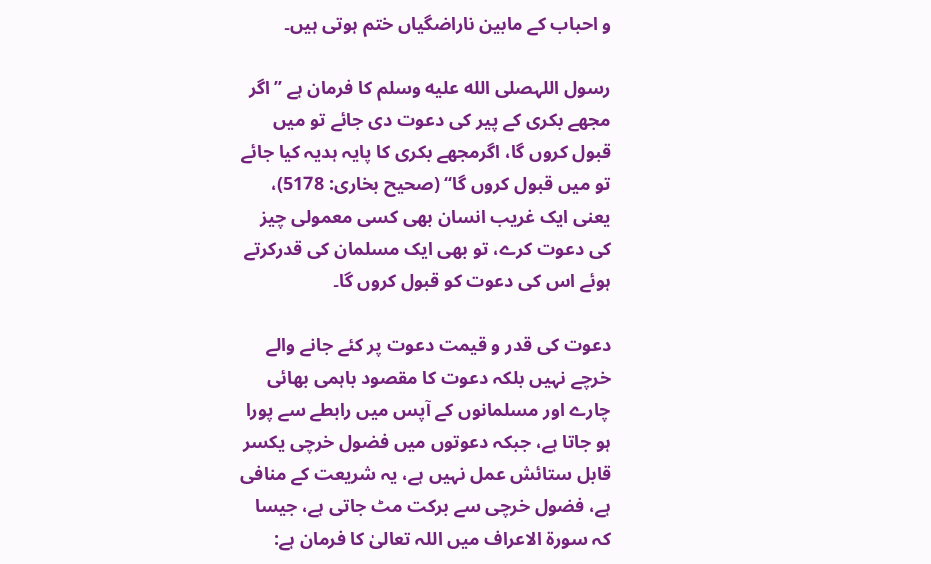و احباب کے مابین ناراضگیاں ختم ہوتی ہیں۔

رسول اللہصلى الله عليه وسلم کا فرمان ہے ’’اگر مجھے بکری کے پیر کی دعوت دی جائے تو میں قبول کروں گا، اگرمجھے بکری کا پایہ ہدیہ کیا جائے تو میں قبول کروں گا‘‘ (صحیح بخاری: 5178)، یعنی ایک غریب انسان بھی کسی معمولی چیز کی دعوت کرے، تو بھی ایک مسلمان کی قدرکرتے ہوئے اس کی دعوت کو قبول کروں گا۔

دعوت کی قدر و قیمت دعوت پر کئے جانے والے خرچے نہیں بلکہ دعوت کا مقصود باہمی بھائی چارے اور مسلمانوں کے آپس میں رابطے سے پورا ہو جاتا ہے، جبکہ دعوتوں میں فضول خرچی یکسر قابل ستائش عمل نہیں ہے، یہ شریعت کے منافی ہے، فضول خرچی سے برکت مٹ جاتی ہے، جیسا کہ سورۃ الاعراف میں اللہ تعالیٰ کا فرمان ہے: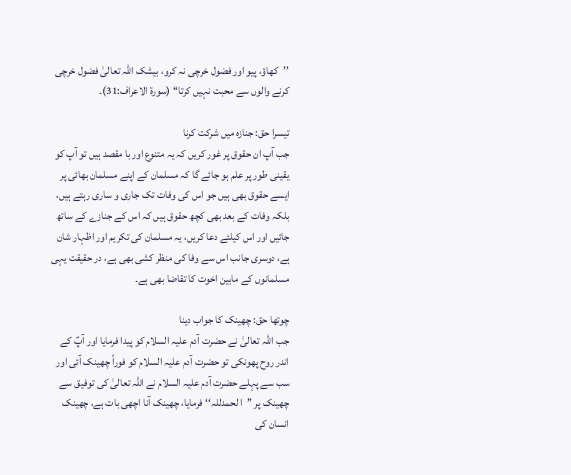’’کھاؤ، پیو اور فضول خرچی نہ کرو، بیشک اللہ تعالیٰ فضول خرچی کرنے والوں سے محبت نہیں کرتا‘‘ (سورۃ الاعراف:31)۔

تیسرا حق: جنازہ میں شرکت کرنا
جب آپ ان حقوق پر غور کریں کہ یہ متنوع اور با مقصد ہیں تو آپ کو یقینی طور پر علم ہو جائے گا کہ مسلمان کے اپنے مسلمان بھائی پر ایسے حقوق بھی ہیں جو اس کی وفات تک جاری و ساری رہتے ہیں، بلکہ وفات کے بعد بھی کچھ حقوق ہیں کہ اس کے جنازے کے ساتھ جائیں اور اس کیلئے دعا کریں، یہ مسلمان کی تکریم اور اظہار شان ہے، دوسری جانب اس سے وفا کی منظر کشی بھی ہے، در حقیقت یہی مسلمانوں کے مابین اخوت کا تقاضا بھی ہے۔

چوتھا حق: چھینک کا جواب دینا
جب اللہ تعالیٰ نے حضرت آدم علیہ السلام کو پیدا فرمایا اور آپؑ کے اندر روح پھونکی تو حضرت آدم علیہ السلام کو فوراً چھینک آئی اور سب سے پہلے حضرت آدم علیہ السلام نے اللہ تعالیٰ کی توفیق سے چھینک پر ’’ا لحمدللہ‘‘ فرمایا، چھینک آنا اچھی بات ہے، چھینک انسان کی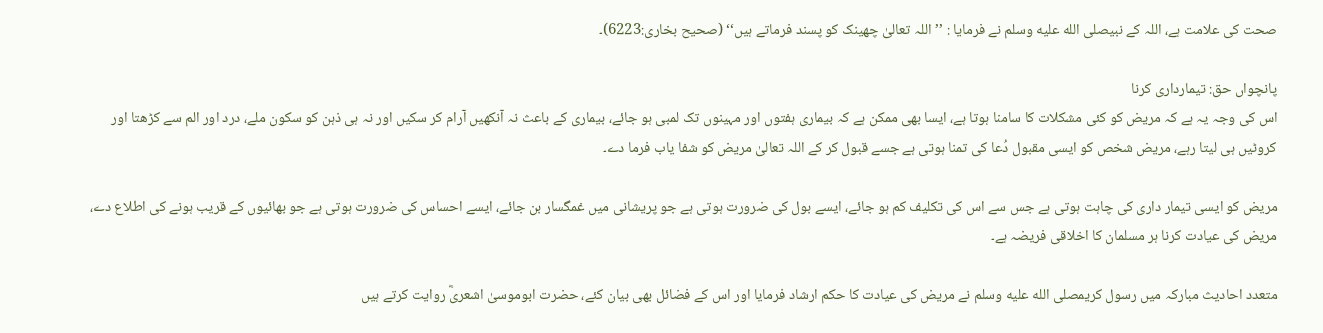صحت کی علامت ہے، اللہ کے نبیصلى الله عليه وسلم نے فرمایا : ’’اللہ تعالیٰ چھینک کو پسند فرماتے ہیں‘‘ (صحیح بخاری:6223)۔

پانچواں حق: تیمارداری کرنا
اس کی وجہ یہ ہے کہ مریض کو کئی مشکلات کا سامنا ہوتا ہے، ایسا بھی ممکن ہے کہ بیماری ہفتوں اور مہینوں تک لمبی ہو جائے، بیماری کے باعث نہ آنکھیں آرام کر سکیں اور نہ ہی ذہن کو سکون ملے، درد اور الم سے کڑھتا اور کروٹیں ہی لیتا رہے، مریض شخص کو ایسی مقبول دُعا کی تمنا ہوتی ہے جسے قبول کر کے اللہ تعالیٰ مریض کو شفا یاب فرما دے۔

مریض کو ایسی تیمار داری کی چاہت ہوتی ہے جس سے اس کی تکلیف کم ہو جائے، ایسے بول کی ضرورت ہوتی ہے جو پریشانی میں غمگسار بن جائے، ایسے احساس کی ضرورت ہوتی ہے جو بھائیوں کے قریب ہونے کی اطلاع دے، مریض کی عیادت کرنا ہر مسلمان کا اخلاقی فریضہ ہے۔

متعدد احادیث مبارکہ میں رسول کریمصلى الله عليه وسلم نے مریض کی عیادت کا حکم ارشاد فرمایا اور اس کے فضائل بھی بیان کئے، حضرت ابوموسیٰ اشعریؓ روایت کرتے ہیں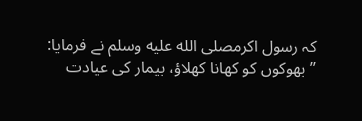کہ رسول اکرمصلى الله عليه وسلم نے فرمایا: ’’بھوکوں کو کھانا کھلاؤ، بیمار کی عیادت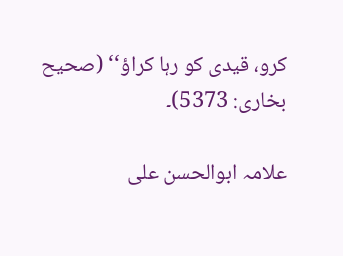کرو، قیدی کو رہا کراؤ‘‘ (صحیح بخاری: 5373)۔

علامہ ابوالحسن علی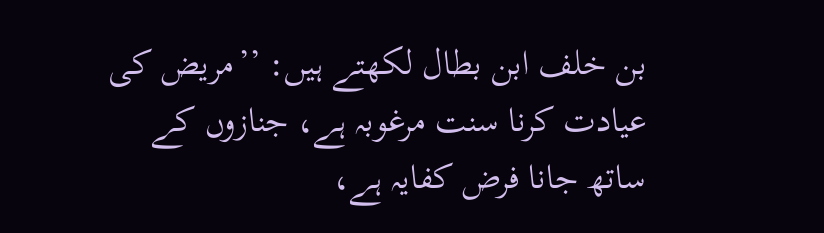بن خلف ابن بطال لکھتے ہیں: ’’مریض کی عیادت کرنا سنت مرغوبہ ہے، جنازوں کے ساتھ جانا فرض کفایہ ہے،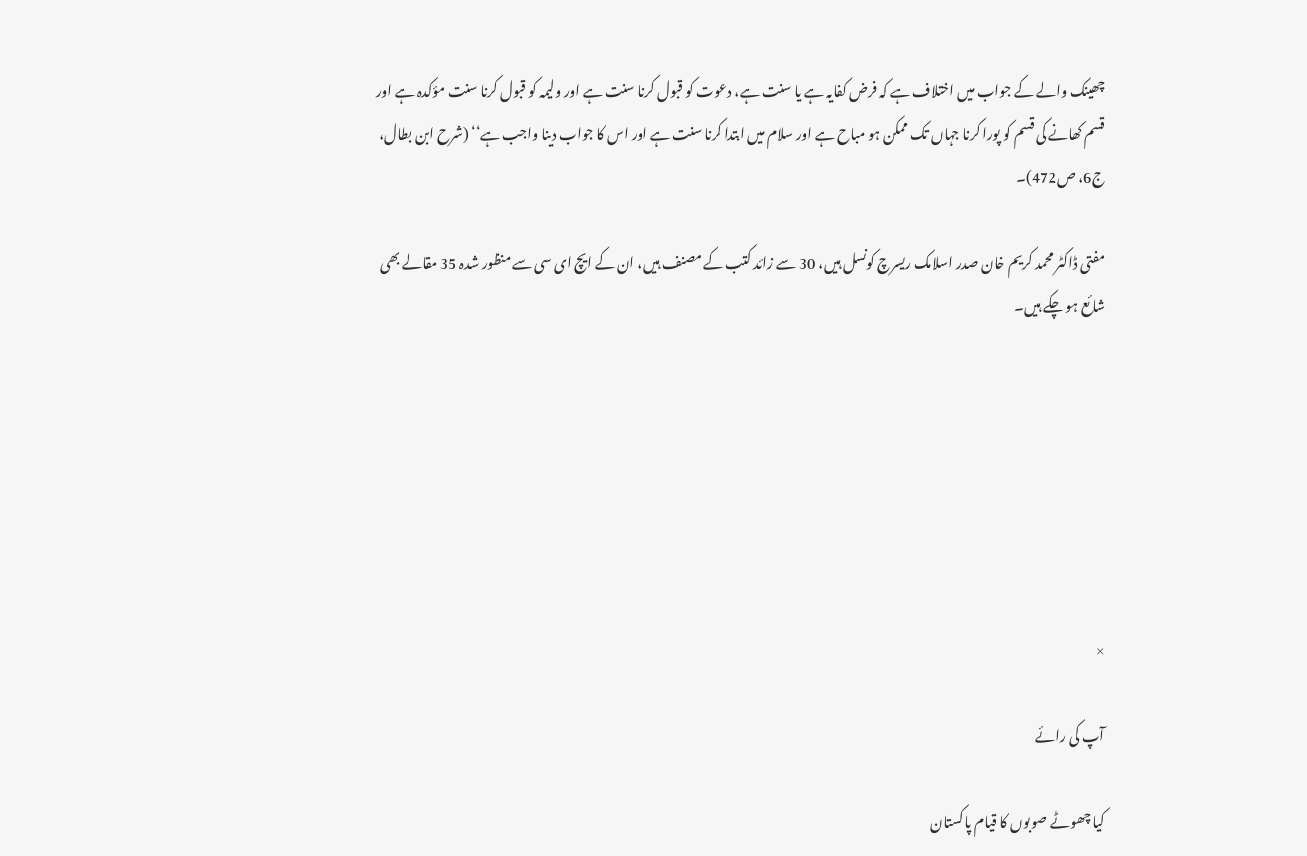چھینک والے کے جواب میں اختلاف ہے کہ فرض کفایہ ہے یا سنت ہے، دعوت کو قبول کرنا سنت ہے اور ولیمہ کو قبول کرنا سنت مؤکدہ ہے اور قسم کھانے کی قسم کو پورا کرنا جہاں تک ممکن ہو مباح ہے اور سلام میں ابتدا کرنا سنت ہے اور اس کا جواب دینا واجب ہے‘‘ (شرح ابن بطال، ج6، ص472)۔

مفتی ڈاکٹر محمد کریم خان صدر اسلامک ریسرچ کونسل ہیں، 30 سے زائد کتب کے مصنف ہیں، ان کے ایچ ای سی سے منظور شدہ 35 مقالے بھی شائع ہو چکے ہیں۔







×

آپ کی رائے

کیا چھوٹے صوبوں کا قیام پاکستان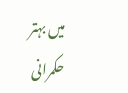میں بہتر حکمرانی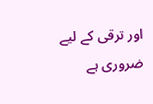اور ترقی کے لیے ضروری ہے